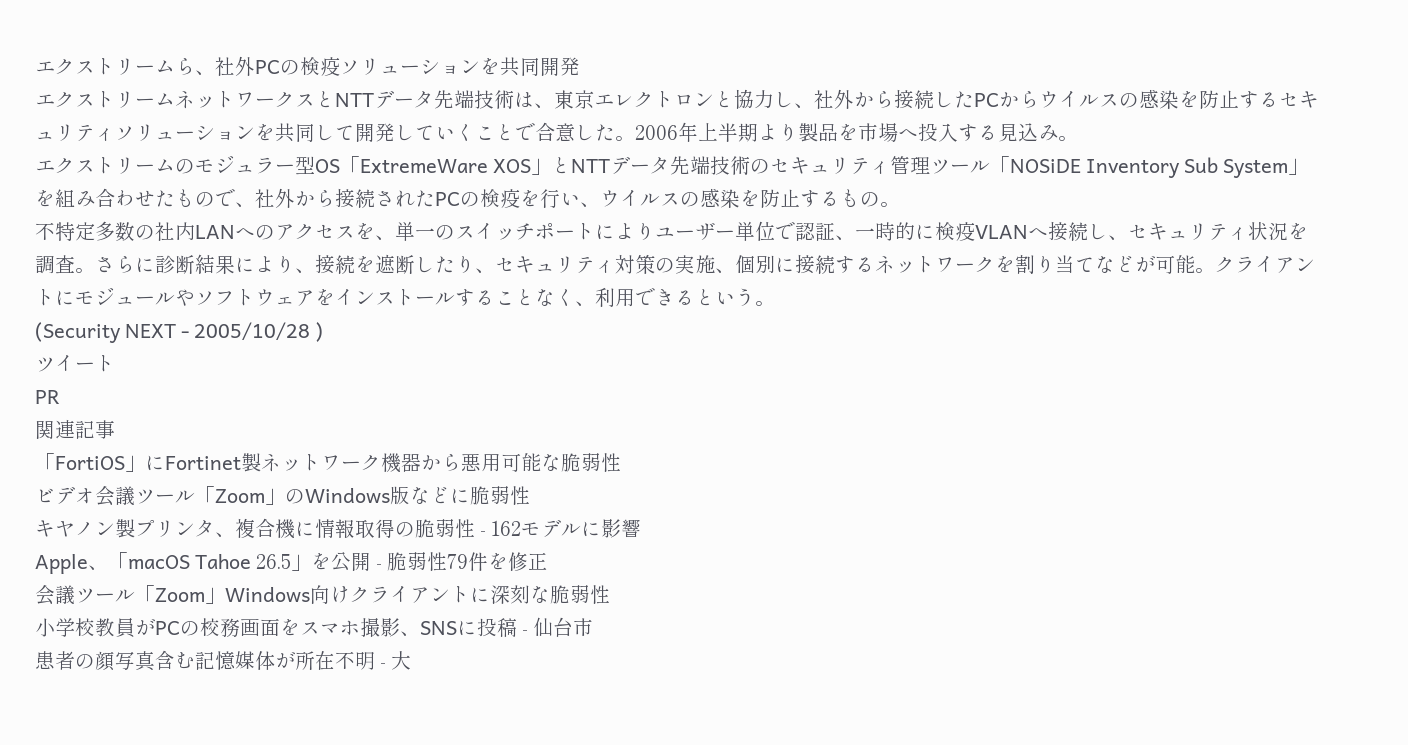エクストリームら、社外PCの検疫ソリューションを共同開発
エクストリームネットワークスとNTTデータ先端技術は、東京エレクトロンと協力し、社外から接続したPCからウイルスの感染を防止するセキュリティソリューションを共同して開発していくことで合意した。2006年上半期より製品を市場へ投入する見込み。
エクストリームのモジュラー型OS「ExtremeWare XOS」とNTTデータ先端技術のセキュリティ管理ツール「NOSiDE Inventory Sub System」を組み合わせたもので、社外から接続されたPCの検疫を行い、ウイルスの感染を防止するもの。
不特定多数の社内LANへのアクセスを、単一のスイッチポートによりユーザー単位で認証、一時的に検疫VLANへ接続し、セキュリティ状況を調査。さらに診断結果により、接続を遮断したり、セキュリティ対策の実施、個別に接続するネットワークを割り当てなどが可能。クライアントにモジュールやソフトウェアをインストールすることなく、利用できるという。
(Security NEXT - 2005/10/28 )
ツイート
PR
関連記事
「FortiOS」にFortinet製ネットワーク機器から悪用可能な脆弱性
ビデオ会議ツール「Zoom」のWindows版などに脆弱性
キヤノン製プリンタ、複合機に情報取得の脆弱性 - 162モデルに影響
Apple、「macOS Tahoe 26.5」を公開 - 脆弱性79件を修正
会議ツール「Zoom」Windows向けクライアントに深刻な脆弱性
小学校教員がPCの校務画面をスマホ撮影、SNSに投稿 - 仙台市
患者の顔写真含む記憶媒体が所在不明 - 大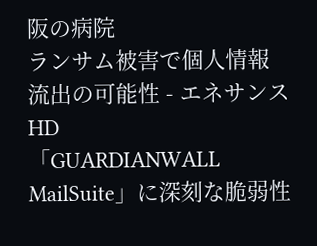阪の病院
ランサム被害で個人情報流出の可能性 - エネサンスHD
「GUARDIANWALL MailSuite」に深刻な脆弱性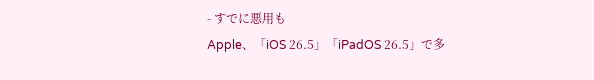- すでに悪用も
Apple、「iOS 26.5」「iPadOS 26.5」で多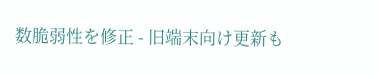数脆弱性を修正 - 旧端末向け更新も